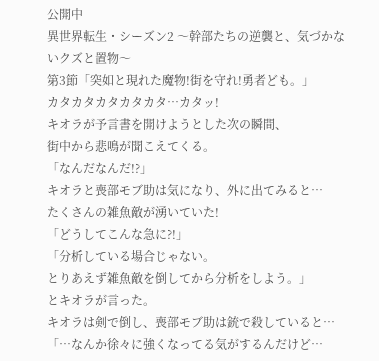公開中
異世界転生・シーズン2 〜幹部たちの逆襲と、気づかないクズと置物〜
第3節「突如と現れた魔物!街を守れ!勇者ども。」
カタカタカタカタカタ…カタッ!
キオラが予言書を開けようとした次の瞬間、
街中から悲鳴が聞こえてくる。
「なんだなんだ!?」
キオラと喪部モブ助は気になり、外に出てみると…
たくさんの雑魚敵が湧いていた!
「どうしてこんな急に?!」
「分析している場合じゃない。
とりあえず雑魚敵を倒してから分析をしよう。」
とキオラが言った。
キオラは剣で倒し、喪部モブ助は銃で殺していると…
「…なんか徐々に強くなってる気がするんだけど…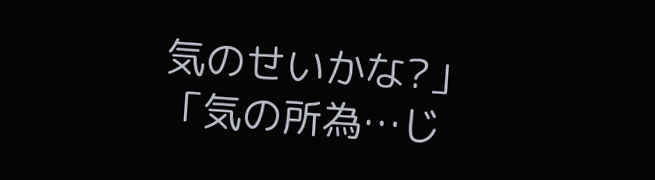気のせいかな?」
「気の所為…じ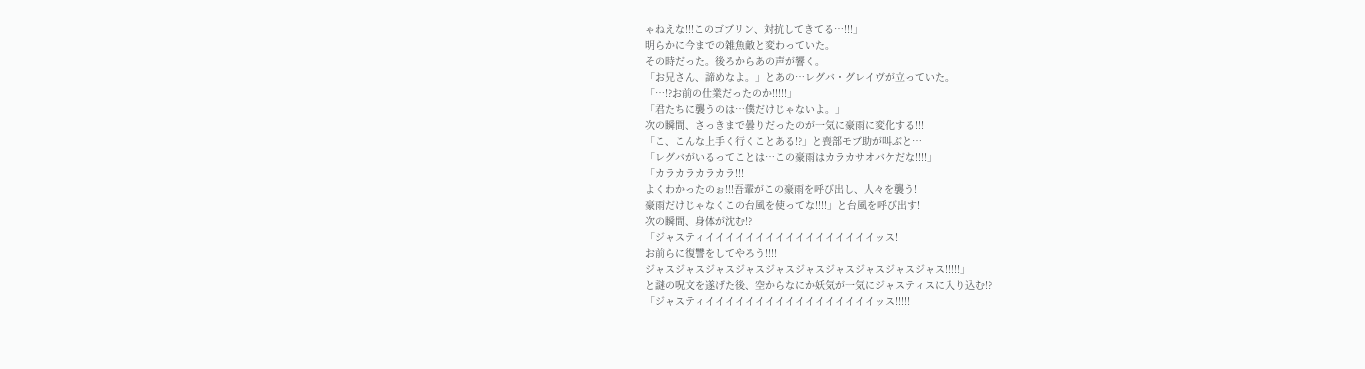ゃねえな!!!このゴブリン、対抗してきてる…!!!」
明らかに今までの雑魚敵と変わっていた。
その時だった。後ろからあの声が響く。
「お兄さん、諦めなよ。」とあの…レグバ・グレイヴが立っていた。
「…!?お前の仕業だったのか!!!!!」
「君たちに襲うのは…僕だけじゃないよ。」
次の瞬間、さっきまで曇りだったのが一気に豪雨に変化する!!!
「こ、こんな上手く行くことある!?」と喪部モブ助が叫ぶと…
「レグバがいるってことは…この豪雨はカラカサオバケだな!!!!」
「カラカラカラカラ!!!
よくわかったのぉ!!!吾輩がこの豪雨を呼び出し、人々を襲う!
豪雨だけじゃなくこの台風を使ってな!!!!」と台風を呼び出す!
次の瞬間、身体が沈む!?
「ジャスティイイイイイイイイイイイイイイイイイッス!
お前らに復讐をしてやろう!!!!
ジャスジャスジャスジャスジャスジャスジャスジャスジャスジャス!!!!!」
と謎の呪文を遂げた後、空からなにか妖気が一気にジャスティスに入り込む!?
「ジャスティイイイイイイイイイイイイイイイイイッス!!!!!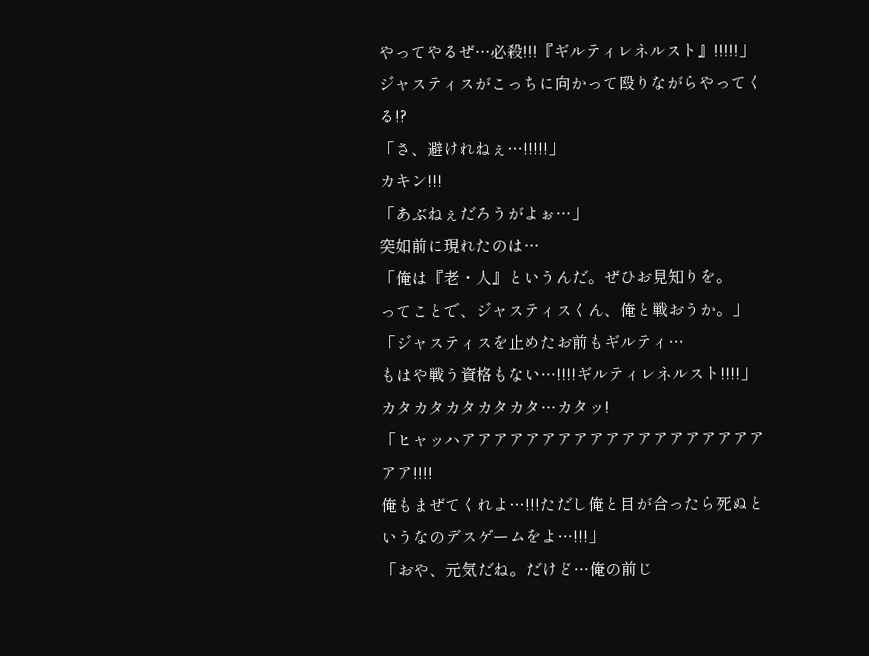やってやるぜ…必殺!!!『ギルティレネルスト』!!!!!」
ジャスティスがこっちに向かって殴りながらやってくる!?
「さ、避けれねぇ…!!!!!」
カキン!!!
「あぶねぇだろうがよぉ…」
突如前に現れたのは…
「俺は『老・人』というんだ。ぜひお見知りを。
ってことで、ジャスティスくん、俺と戦おうか。」
「ジャスティスを止めたお前もギルティ…
もはや戦う資格もない…!!!!ギルティレネルスト!!!!」
カタカタカタカタカタ…カタッ!
「ヒャッハアアアアアアアアアアアアアアアアアアアアア!!!!
俺もまぜてくれよ…!!!ただし俺と目が合ったら死ぬというなのデスゲームをよ…!!!」
「おや、元気だね。だけど…俺の前じ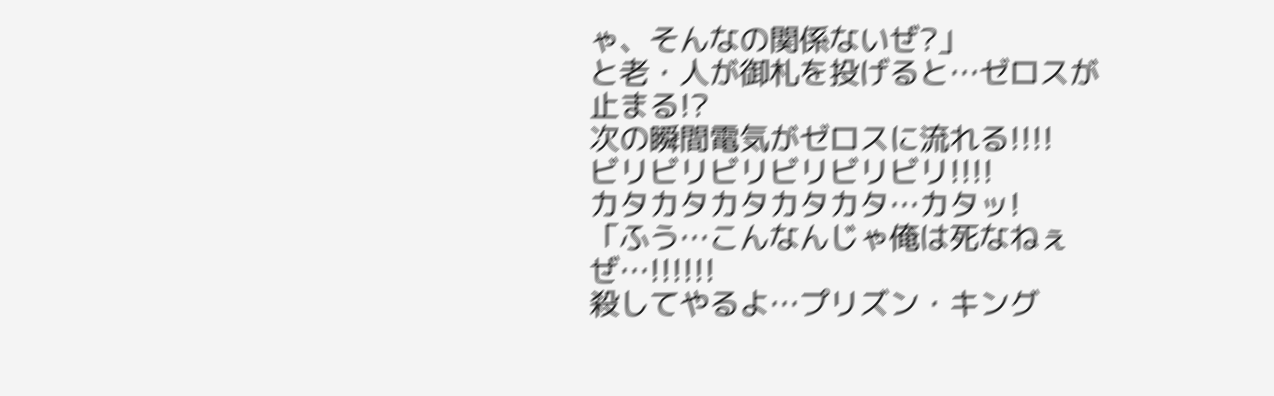ゃ、そんなの関係ないぜ?」
と老・人が御札を投げると…ゼロスが止まる!?
次の瞬間電気がゼロスに流れる!!!!
ビリビリビリビリビリビリ!!!!
カタカタカタカタカタ…カタッ!
「ふう…こんなんじゃ俺は死なねぇぜ…!!!!!!
殺してやるよ…プリズン・キング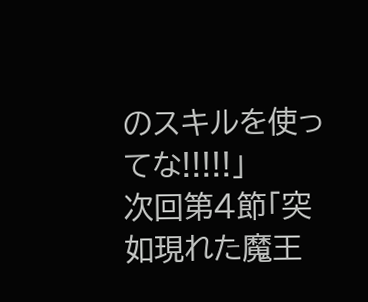のスキルを使ってな!!!!!」
次回第4節「突如現れた魔王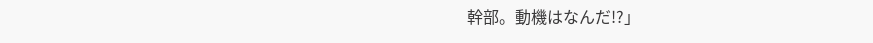幹部。動機はなんだ!?」